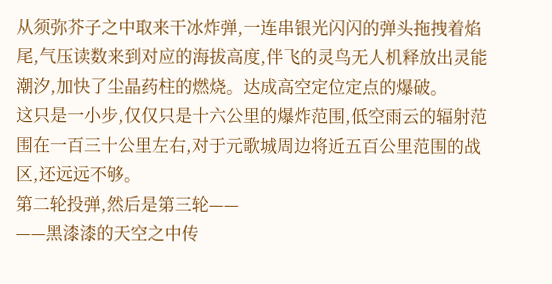从须弥芥子之中取来干冰炸弹,一连串银光闪闪的弹头拖拽着焰尾,气压读数来到对应的海拔高度,伴飞的灵鸟无人机释放出灵能潮汐,加快了尘晶药柱的燃烧。达成高空定位定点的爆破。
这只是一小步,仅仅只是十六公里的爆炸范围,低空雨云的辐射范围在一百三十公里左右,对于元歌城周边将近五百公里范围的战区,还远远不够。
第二轮投弹,然后是第三轮——
——黑漆漆的天空之中传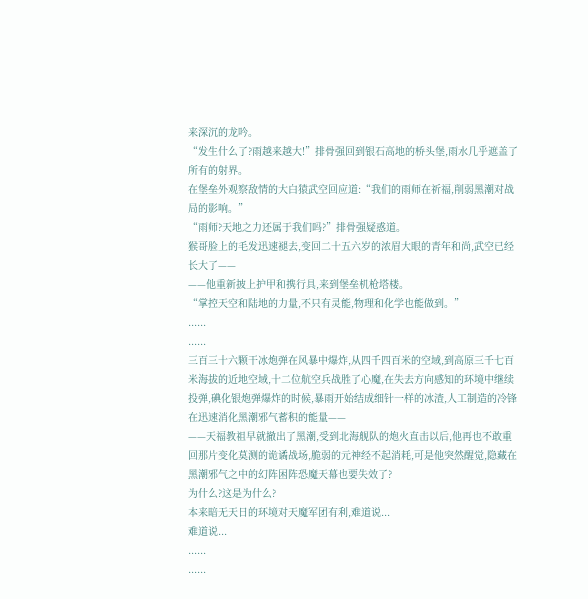来深沉的龙吟。
“发生什么了?雨越来越大!”排骨强回到银石高地的桥头堡,雨水几乎遮盖了所有的射界。
在堡垒外观察敌情的大白猿武空回应道:“我们的雨师在祈福,削弱黑潮对战局的影响。”
“雨师?天地之力还属于我们吗?”排骨强疑惑道。
猴哥脸上的毛发迅速褪去,变回二十五六岁的浓眉大眼的青年和尚,武空已经长大了——
——他重新披上护甲和携行具,来到堡垒机枪塔楼。
“掌控天空和陆地的力量,不只有灵能,物理和化学也能做到。”
......
......
三百三十六颗干冰炮弹在风暴中爆炸,从四千四百米的空域,到高原三千七百米海拔的近地空域,十二位航空兵战胜了心魔,在失去方向感知的环境中继续投弹,碘化银炮弹爆炸的时候,暴雨开始结成细针一样的冰渣,人工制造的冷锋在迅速消化黑潮邪气蓄积的能量——
——天福教祖早就撤出了黑潮,受到北海舰队的炮火直击以后,他再也不敢重回那片变化莫测的诡谲战场,脆弱的元神经不起消耗,可是他突然醒觉,隐藏在黑潮邪气之中的幻阵困阵恐魔天幕也要失效了?
为什么?这是为什么?
本来暗无天日的环境对天魔军团有利,难道说...
难道说...
......
......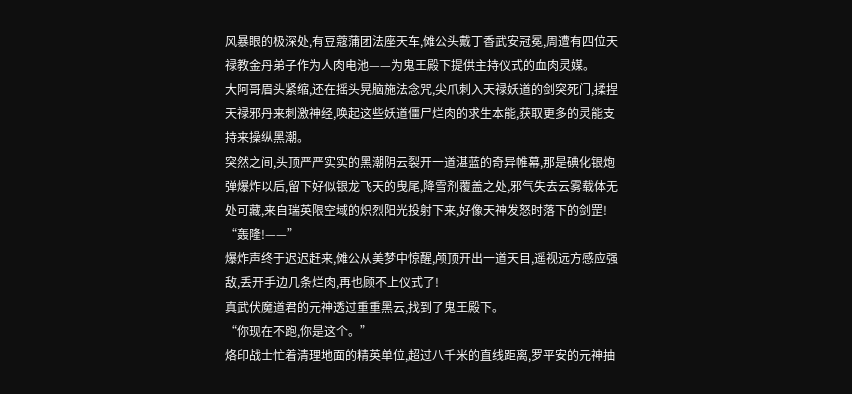风暴眼的极深处,有豆蔻蒲团法座天车,傩公头戴丁香武安冠冕,周遭有四位天禄教金丹弟子作为人肉电池——为鬼王殿下提供主持仪式的血肉灵媒。
大阿哥眉头紧缩,还在摇头晃脑施法念咒,尖爪刺入天禄妖道的剑突死门,揉捏天禄邪丹来刺激神经,唤起这些妖道僵尸烂肉的求生本能,获取更多的灵能支持来操纵黑潮。
突然之间,头顶严严实实的黑潮阴云裂开一道湛蓝的奇异帷幕,那是碘化银炮弹爆炸以后,留下好似银龙飞天的曳尾,降雪剂覆盖之处,邪气失去云雾载体无处可藏,来自瑞英限空域的炽烈阳光投射下来,好像天神发怒时落下的剑罡!
“轰隆!——”
爆炸声终于迟迟赶来,傩公从美梦中惊醒,颅顶开出一道天目,遥视远方感应强敌,丢开手边几条烂肉,再也顾不上仪式了!
真武伏魔道君的元神透过重重黑云,找到了鬼王殿下。
“你现在不跑,你是这个。”
烙印战士忙着清理地面的精英单位,超过八千米的直线距离,罗平安的元神抽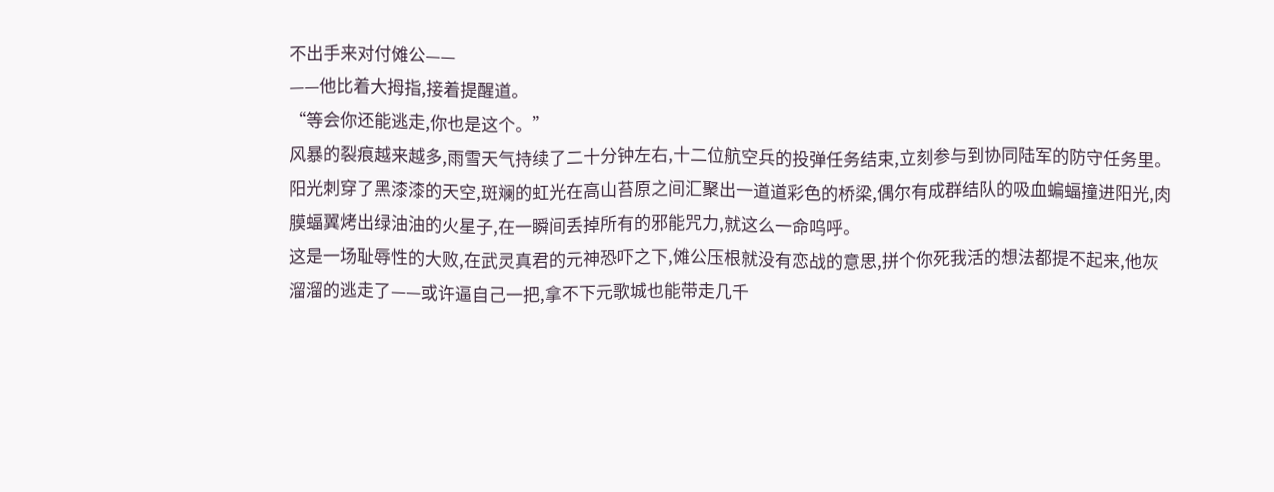不出手来对付傩公——
——他比着大拇指,接着提醒道。
“等会你还能逃走,你也是这个。”
风暴的裂痕越来越多,雨雪天气持续了二十分钟左右,十二位航空兵的投弹任务结束,立刻参与到协同陆军的防守任务里。
阳光刺穿了黑漆漆的天空,斑斓的虹光在高山苔原之间汇聚出一道道彩色的桥梁,偶尔有成群结队的吸血蝙蝠撞进阳光,肉膜蝠翼烤出绿油油的火星子,在一瞬间丢掉所有的邪能咒力,就这么一命呜呼。
这是一场耻辱性的大败,在武灵真君的元神恐吓之下,傩公压根就没有恋战的意思,拼个你死我活的想法都提不起来,他灰溜溜的逃走了——或许逼自己一把,拿不下元歌城也能带走几千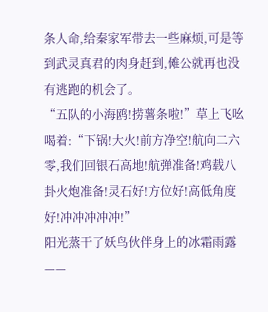条人命,给秦家军带去一些麻烦,可是等到武灵真君的肉身赶到,傩公就再也没有逃跑的机会了。
“五队的小海鸥!捞薯条啦!”草上飞吆喝着:“下锅!大火!前方净空!航向二六零,我们回银石高地!航弹准备!鸡载八卦火炮准备!灵石好!方位好!高低角度好!冲冲冲冲冲!”
阳光蒸干了妖鸟伙伴身上的冰霜雨露——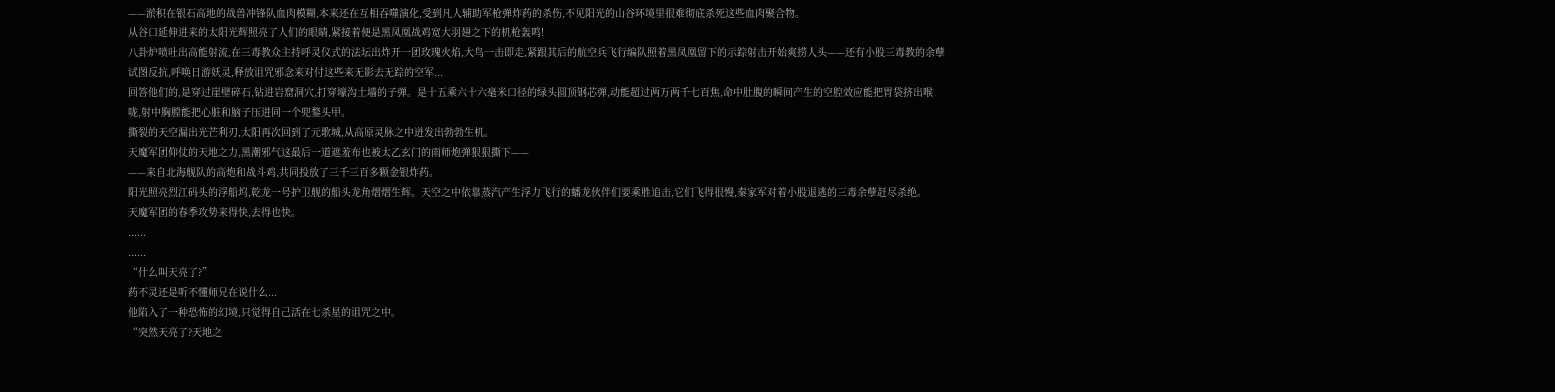——淤积在银石高地的战兽冲锋队血肉模糊,本来还在互相吞噬演化,受到凡人辅助军枪弹炸药的杀伤,不见阳光的山谷环境里很难彻底杀死这些血肉聚合物。
从谷口延伸进来的太阳光辉照亮了人们的眼睛,紧接着便是黑凤凰战鸡宽大羽翅之下的机枪轰鸣!
八卦炉喷吐出高能射流,在三毒教众主持呼灵仪式的法坛出炸开一团玫瑰火焰,大鸟一击即走,紧跟其后的航空兵飞行编队照着黑凤凰留下的示踪射击开始爽捞人头——还有小股三毒教的余孽试图反抗,呼唤日游妖灵,释放诅咒邪念来对付这些来无影去无踪的空军...
回答他们的,是穿过崖壁碎石,钻进岩窟洞穴,打穿壕沟土墙的子弹。是十五乘六十六毫米口径的绿头圆顶钢芯弹,动能超过两万两千七百焦,命中肚腹的瞬间产生的空腔效应能把胃袋挤出喉咙,射中胸膛能把心脏和脑子压进同一个兜鍪头甲。
撕裂的天空漏出光芒利刃,太阳再次回到了元歌城,从高原灵脉之中迸发出勃勃生机。
天魔军团仰仗的天地之力,黑潮邪气这最后一道遮羞布也被太乙玄门的雨师炮弹狠狠撕下——
——来自北海舰队的高炮和战斗鸡,共同投放了三千三百多颗金银炸药。
阳光照亮烈江码头的浮船坞,乾龙一号护卫舰的船头龙角熠熠生辉。天空之中依靠蒸汽产生浮力飞行的蟠龙伙伴们要乘胜追击,它们飞得很慢,秦家军对着小股退逃的三毒余孽赶尽杀绝。
天魔军团的春季攻势来得快,去得也快。
......
......
“什么叫天亮了?”
药不灵还是听不懂师兄在说什么...
他陷入了一种恐怖的幻境,只觉得自己活在七杀星的诅咒之中。
“突然天亮了?天地之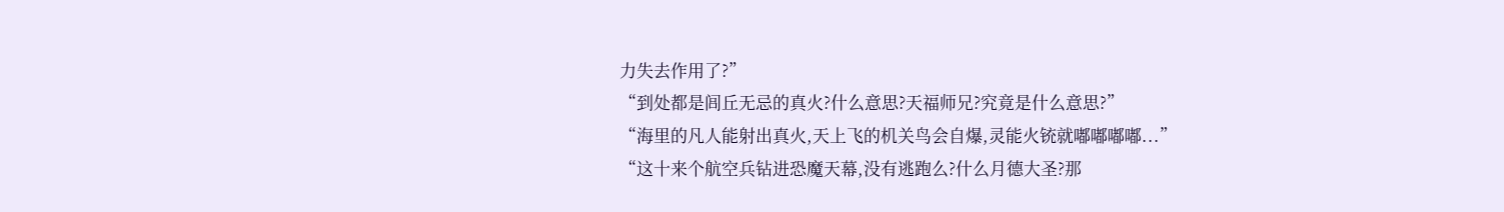力失去作用了?”
“到处都是闾丘无忌的真火?什么意思?天福师兄?究竟是什么意思?”
“海里的凡人能射出真火,天上飞的机关鸟会自爆,灵能火铳就嘟嘟嘟嘟...”
“这十来个航空兵钻进恐魔天幕,没有逃跑么?什么月德大圣?那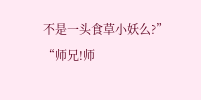不是一头食草小妖么?”
“师兄!师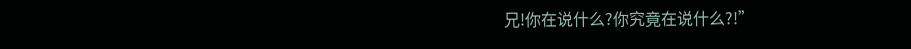兄!你在说什么?你究竟在说什么?!”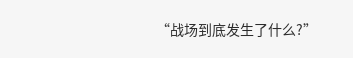“战场到底发生了什么?”